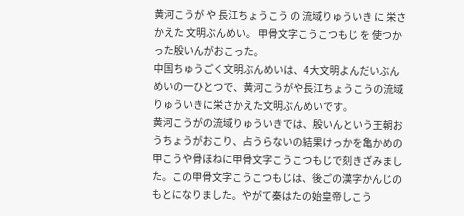黄河こうが や 長江ちょうこう の 流域りゅういき に 栄さかえた 文明ぶんめい。 甲骨文字こうこつもじ を 使つかった殷いんがおこった。
中国ちゅうごく文明ぶんめいは、4大文明よんだいぶんめいの一ひとつで、黄河こうがや長江ちょうこうの流域りゅういきに栄さかえた文明ぶんめいです。
黄河こうがの流域りゅういきでは、殷いんという王朝おうちょうがおこり、占うらないの結果けっかを亀かめの甲こうや骨ほねに甲骨文字こうこつもじで刻きざみました。この甲骨文字こうこつもじは、後ごの漢字かんじのもとになりました。やがて秦はたの始皇帝しこう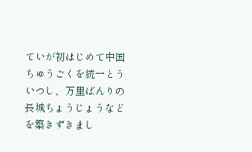ていが初はじめて中国ちゅうごくを統一とういつし、万里ばんりの長城ちょうじょうなどを築きずきまし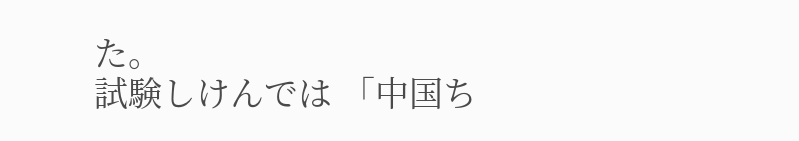た。
試験しけんでは 「中国ち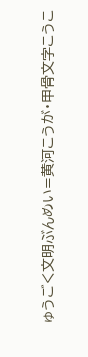ゅうごく文明ぶんめい=黄河こうが・甲骨文字こうこ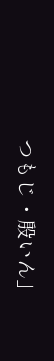つもじ・殷いん」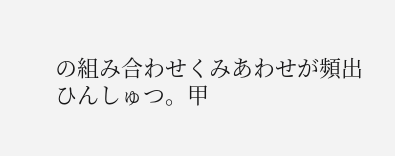の組み合わせくみあわせが頻出ひんしゅつ。甲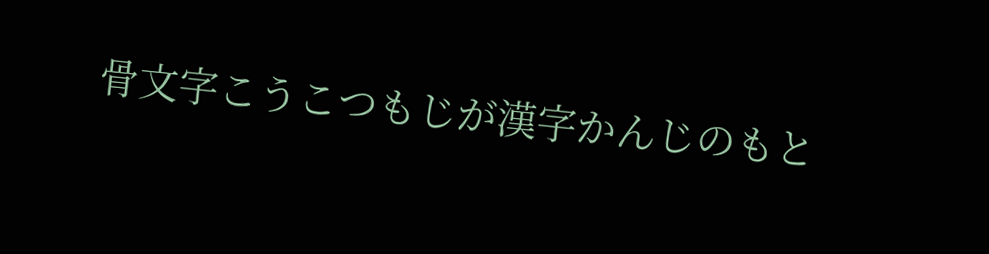骨文字こうこつもじが漢字かんじのもと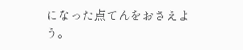になった点てんをおさえよう。